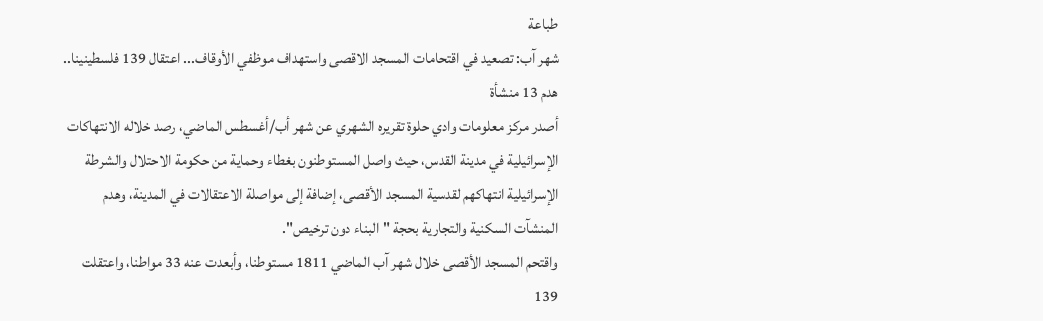طباعة
شهر آب: تصعيد في اقتحامات المسجد الاقصى واستهداف موظفي الأوقاف... اعتقال 139 فلسطينينا.. هدم 13 منشأة
أصدر مركز معلومات وادي حلوة تقريره الشهري عن شهر أب/أغسطس الماضي، رصد خلاله الانتهاكات الإسرائيلية في مدينة القدس، حيث واصل المستوطنون بغطاء وحماية من حكومة الاحتلال والشرطة الإسرائيلية انتهاكهم لقدسية المسجد الأقصى، إضافة إلى مواصلة الاعتقالات في المدينة، وهدم المنشآت السكنية والتجارية بحجة "البناء دون ترخيص".
واقتحم المسجد الأقصى خلال شهر آب الماضي 1811 مستوطنا، وأبعدت عنه 33 مواطنا، واعتقلت 139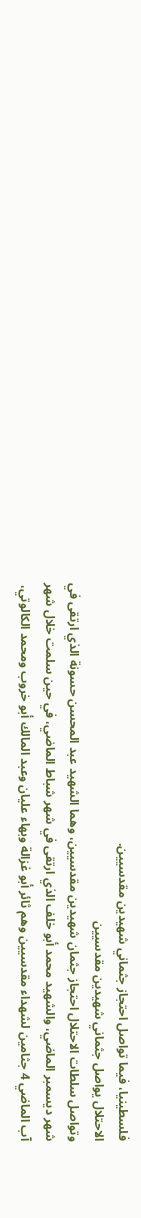فلسطينيا، فيما تواصل احتجاز جثماني شهيدين مقدسيين.
الاحتلال يواصل جثماني شهيدين مقدسيين
وتواصل سلطات الاحتلال احتجاز جثمان شهيدين مقدسيين، وهما الشهيد عبد المحسن حسونة الذي ارتقى في شهر ديسمبر الماضي، والشهيد محمد أبو خلف الذي ارتقى في شهر شباط الماضي، في حين سلمت خلال شهر آب الماضي 4 جثامين لشهداء مقدسيين وهم ثائر أبو غزالة وبهاء عليان وعبد المالك أبو خروب ومحمد الكالوتي،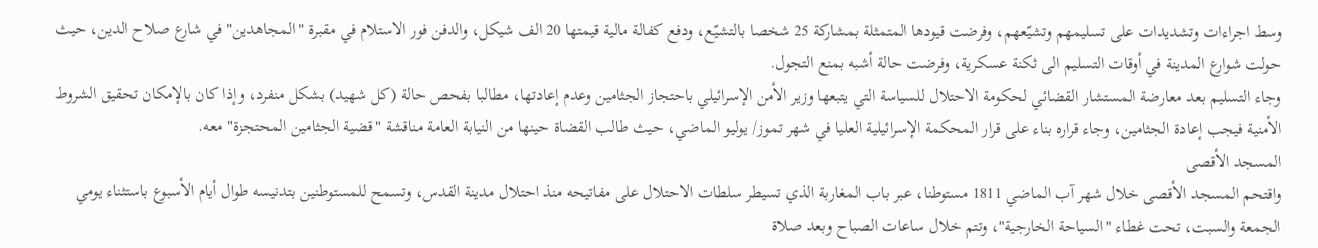وسط اجراءات وتشديدات على تسليمهم وتشيّعهم، وفرضت قيودها المتمثلة بمشاركة 25 شخصا بالتشيّع، ودفع كفالة مالية قيمتها 20 الف شيكل، والدفن فور الاستلام في مقبرة "المجاهدين" في شارع صلاح الدين، حيث حولت شوارع المدينة في أوقات التسليم الى ثكنة عسكرية، وفرضت حالة أشبه بمنع التجول.
وجاء التسليم بعد معارضة المستشار القضائي لحكومة الاحتلال للسياسة التي يتبعها وزير الأمن الإسرائيلي باحتجاز الجثامين وعدم إعادتها، مطالبا بفحص حالة (كل شهيد) بشكل منفرد، وإذا كان بالإمكان تحقيق الشروط الأمنية فيجب إعادة الجثامين، وجاء قراره بناء على قرار المحكمة الإسرائيلية العليا في شهر تموز/ يوليو الماضي، حيث طالب القضاة حينها من النيابة العامة مناقشة "قضية الجثامين المحتجزة" معه.
المسجد الأقصى
واقتحم المسجد الأقصى خلال شهر آب الماضي 1811 مستوطنا، عبر باب المغاربة الذي تسيطر سلطات الاحتلال على مفاتيحه منذ احتلال مدينة القدس، وتسمح للمستوطنين بتدنيسه طوال أيام الأسبوع باستثناء يومي الجمعة والسبت، تحت غطاء "السياحة الخارجية"، وتتم خلال ساعات الصباح وبعد صلاة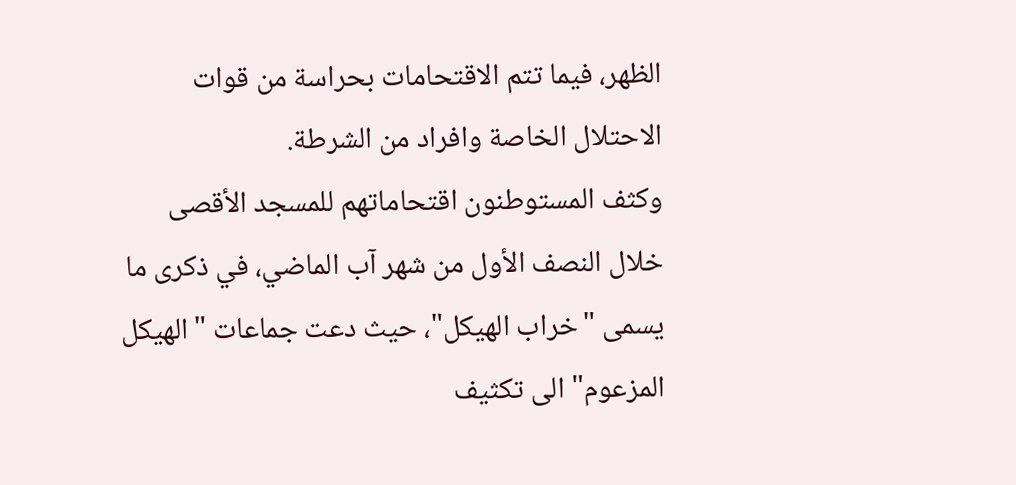الظهر، فيما تتم الاقتحامات بحراسة من قوات الاحتلال الخاصة وافراد من الشرطة.
وكثف المستوطنون اقتحاماتهم للمسجد الأقصى خلال النصف الأول من شهر آب الماضي، في ذكرى ما يسمى "خراب الهيكل"، حيث دعت جماعات "الهيكل المزعوم" الى تكثيف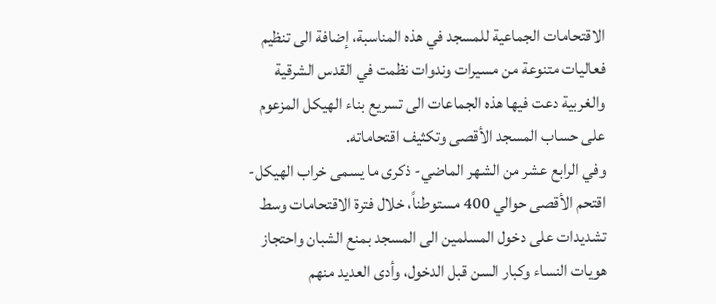الاقتحامات الجماعية للمسجد في هذه المناسبة، إضافة الى تنظيم فعاليات متنوعة من مسيرات وندوات نظمت في القدس الشرقية والغربية دعت فيها هذه الجماعات الى تسريع بناء الهيكل المزعوم على حساب المسجد الأقصى وتكثيف اقتحاماته.
وفي الرابع عشر من الشهر الماضي- ذكرى ما يسمى خراب الهيكل- اقتحم الأقصى حوالي 400 مستوطناً، خلال فترة الاقتحامات وسط تشديدات على دخول المسلمين الى المسجد بمنع الشبان واحتجاز هويات النساء وكبار السن قبل الدخول، وأدى العديد منهم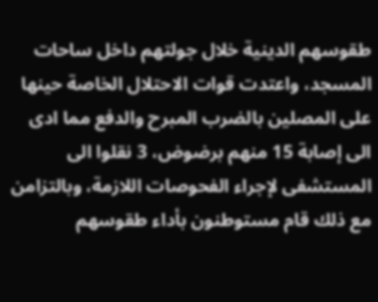طقوسهم الدينية خلال جولتهم داخل ساحات المسجد، واعتدت قوات الاحتلال الخاصة حينها على المصلين بالضرب المبرح والدفع مما ادى الى إصابة 15 منهم برضوض، 3 نقلوا الى المستشفى لإجراء الفحوصات اللازمة، وبالتزامن مع ذلك قام مستوطنون بأداء طقوسهم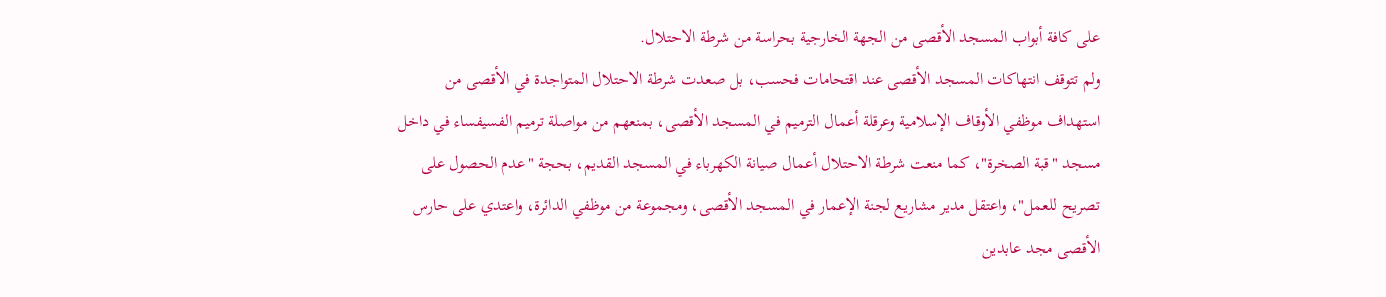على كافة أبواب المسجد الأقصى من الجهة الخارجية بحراسة من شرطة الاحتلال.
ولم تتوقف انتهاكات المسجد الأقصى عند اقتحامات فحسب، بل صعدت شرطة الاحتلال المتواجدة في الأقصى من استهداف موظفي الأوقاف الإسلامية وعرقلة أعمال الترميم في المسجد الأقصى، بمنعهم من مواصلة ترميم الفسيفساء في داخل مسجد "قبة الصخرة"، كما منعت شرطة الاحتلال أعمال صيانة الكهرباء في المسجد القديم، بحجة "عدم الحصول على تصريح للعمل"، واعتقل مدير مشاريع لجنة الإعمار في المسجد الأقصى، ومجموعة من موظفي الدائرة، واعتدي على حارس الأقصى مجد عابدين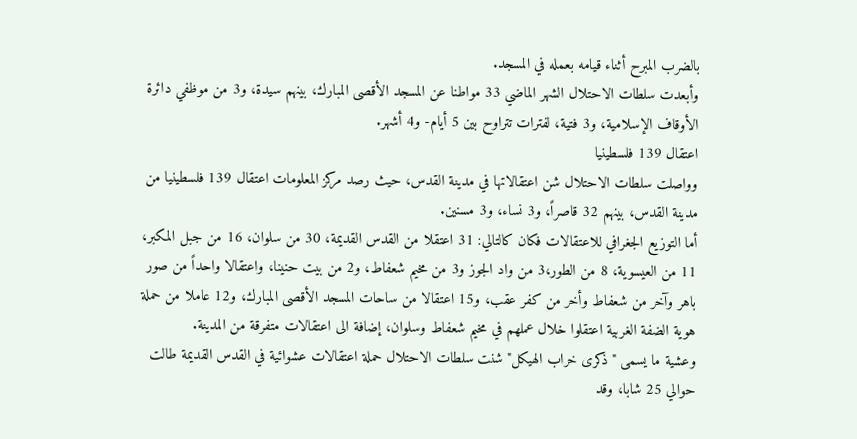بالضرب المبرح أثناء قيامه بعمله في المسجد.
وأبعدت سلطات الاحتلال الشهر الماضي 33 مواطنا عن المسجد الأقصى المبارك، بينهم سيدة، و3 من موظفي دائرة الأوقاف الإسلامية، و3 فتية، لفترات تتراوح بين 5 أيام- و4 أشهر.
اعتقال 139 فلسطينيا
وواصلت سلطات الاحتلال شن اعتقالاتها في مدينة القدس، حيث رصد مركز المعلومات اعتقال 139 فلسطينيا من مدينة القدس، بينهم 32 قاصراً، و3 نساء، و3 مسنين.
أما التوزيع الجغرافي للاعتقالات فكان كالتالي: 31 اعتقلا من القدس القديمة، 30 من سلوان، 16 من جبل المكبر، 11 من العيسوية، 8 من الطور،3 من واد الجوز و3 من مخيم شعفاط، و2 من بيت حنينا، واعتقالا واحداً من صور باهر وآخر من شعفاط وأخر من كفر عقب، و15 اعتقالا من ساحات المسجد الأقصى المبارك، و12 عاملا من حملة هوية الضفة الغربية اعتقلوا خلال عملهم في مخيم شعفاط وسلوان، إضافة الى اعتقالات متفرقة من المدينة.
وعشية ما يسمى "ذكرى خراب الهيكل" شنت سلطات الاحتلال حملة اعتقالات عشوائية في القدس القديمة طالت حوالي 25 شابا، وقد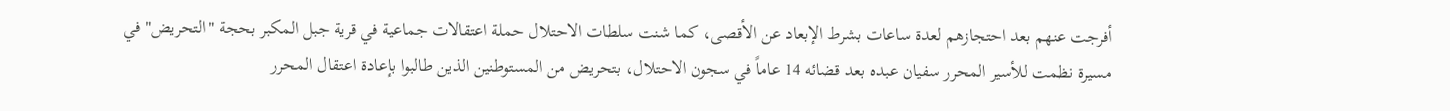أفرجت عنهم بعد احتجازهم لعدة ساعات بشرط الإبعاد عن الأقصى، كما شنت سلطات الاحتلال حملة اعتقالات جماعية في قرية جبل المكبر بحجة "التحريض" في مسيرة نظمت للأسير المحرر سفيان عبده بعد قضائه 14 عاماً في سجون الاحتلال، بتحريض من المستوطنين الذين طالبوا بإعادة اعتقال المحرر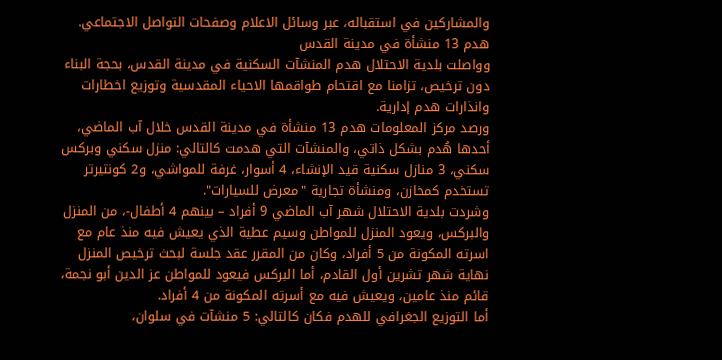والمشاركين في استقباله، عبر وسائل الاعلام وصفحات التواصل الاجتماعي.
هدم 13 منشأة في مدينة القدس
وواصلت بلدية الاحتلال هدم المنشآت السكنية في مدينة القدس، بحجة البناء دون ترخيص، تزامنا مع اقتحام طواقمها الاحياء المقدسية وتوزيع اخطارات وانذارات هدم إدارية.
ورصد مركز المعلومات هدم 13 منشأة في مدينة القدس خلال آب الماضي، أحدها هُدم بشكل ذاتي، والمنشآت التي هدمت كالتالي: منزل سكني وبركس سكني، 3 منازل سكنية قيد الإنشاء، 4 أسوار، غرفة للمواشي، و2 كونتيرتر تستخدم كمخازن، ومنشأة تجارية "معرض للسيارات".
وشردت بلدية الاحتلال شهر آب الماضي 9 أفراد – بينهم 4 أطفال-، من المنزل والبركس، ويعود المنزل للمواطن وسيم عطية الذي يعيش فيه منذ عام مع اسرته المكونة من 5 أفراد، وكان من المقرر عقد جلسة لبحث ترخيص المنزل نهاية شهر تشرين أول القادم، أما البركس فيعود للمواطن عز الدين أبو نجمة، قائم منذ عامين، ويعيش فيه مع أسرته المكونة من 4 أفراد.
أما التوزيع الجغرافي للهدم فكان كالتالي: 5 منشآت في سلوان،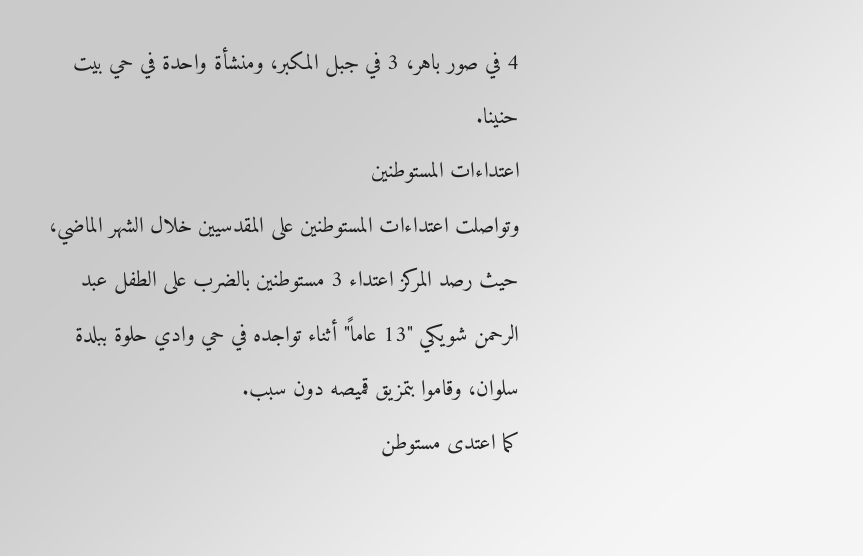4 في صور باهر، 3 في جبل المكبر، ومنشأة واحدة في حي بيت حنينا.
اعتداءات المستوطنين
وتواصلت اعتداءات المستوطنين على المقدسيين خلال الشهر الماضي، حيث رصد المركز اعتداء 3 مستوطنين بالضرب على الطفل عبد الرحمن شويكي "13 عاماً" أثناء تواجده في حي وادي حلوة ببلدة سلوان، وقاموا بتمزيق قميصه دون سبب.
كما اعتدى مستوطن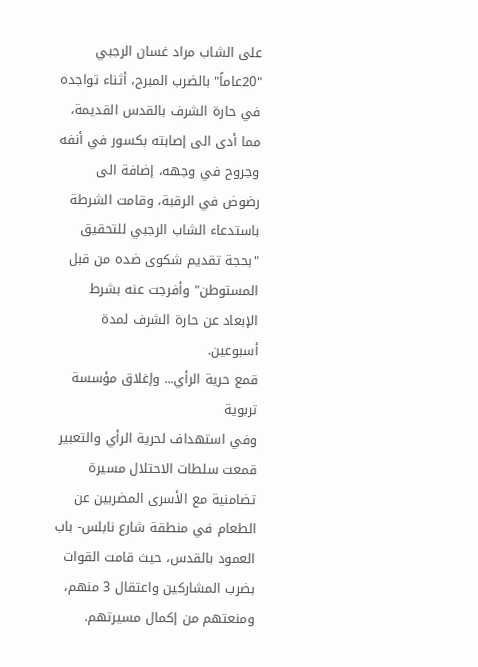على الشاب مراد غسان الرجبي "20عاماً" بالضرب المبرح، أثناء تواجده في حارة الشرف بالقدس القديمة، مما أدى الى إصابته بكسور في أنفه وجروح في وجهه، إضافة الى رضوض في الرقبة، وقامت الشرطة باستدعاء الشاب الرجبي للتحقيق "بحجة تقديم شكوى ضده من قبل المستوطن" وأفرجت عنه بشرط الإبعاد عن حارة الشرف لمدة أسبوعين.
قمع حرية الرأي... وإغلاق مؤسسة تربوية
وفي استهداف لحرية الرأي والتعبير قمعت سلطات الاحتلال مسيرة تضامنية مع الأسرى المضربين عن الطعام في منطقة شارع نابلس- باب العمود بالقدس، حيث قامت القوات بضرب المشاركين واعتقال 3 منهم، ومنعتهم من إكمال مسيرتهم.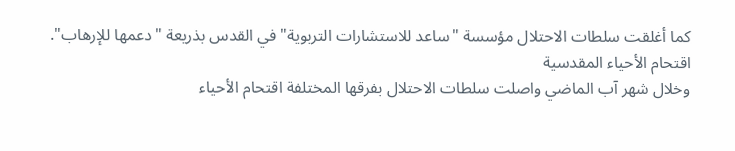كما أغلقت سلطات الاحتلال مؤسسة "ساعد للاستشارات التربوية" في القدس بذريعة "دعمها للإرهاب".
اقتحام الأحياء المقدسية
وخلال شهر آب الماضي واصلت سلطات الاحتلال بفرقها المختلفة اقتحام الأحياء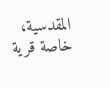المقدسية، خاصة قرية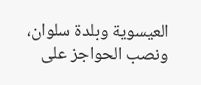العيسوية وبلدة سلوان، ونصب الحواجز على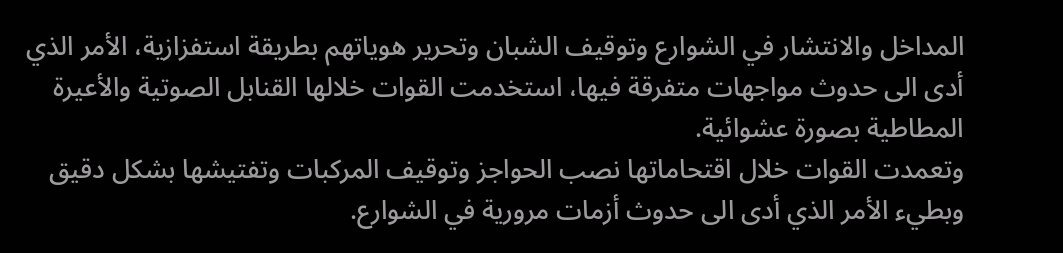المداخل والانتشار في الشوارع وتوقيف الشبان وتحرير هوياتهم بطريقة استفزازية، الأمر الذي أدى الى حدوث مواجهات متفرقة فيها، استخدمت القوات خلالها القنابل الصوتية والأعيرة المطاطية بصورة عشوائية.
وتعمدت القوات خلال اقتحاماتها نصب الحواجز وتوقيف المركبات وتفتيشها بشكل دقيق وبطيء الأمر الذي أدى الى حدوث أزمات مرورية في الشوارع.